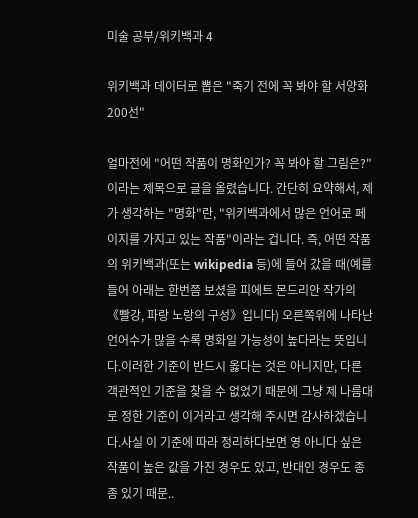미술 공부/위키백과 4

위키백과 데이터로 뽑은 "죽기 전에 꼭 봐야 할 서양화 200선"

얼마전에 "어떤 작품이 명화인가? 꼭 봐야 할 그림은?"이라는 제목으로 글을 올렸습니다. 간단히 요약해서, 제가 생각하는 "명화"란, "위키백과에서 많은 언어로 페이지를 가지고 있는 작품"이라는 겁니다. 즉, 어떤 작품의 위키백과(또는 wikipedia 등)에 들어 갔을 때(예를 들어 아래는 한번쯤 보셨을 피에트 몬드리안 작가의 《빨강, 파랑 노랑의 구성》입니다) 오른쪽위에 나타난 언어수가 많을 수록 명화일 가능성이 높다라는 뜻입니다.이러한 기준이 반드시 옳다는 것은 아니지만, 다른 객관적인 기준을 찾을 수 없었기 때문에 그냥 제 나름대로 정한 기준이 이거라고 생각해 주시면 감사하겠습니다.사실 이 기준에 따라 정리하다보면 영 아니다 싶은 작품이 높은 값을 가진 경우도 있고, 반대인 경우도 종종 있기 때문..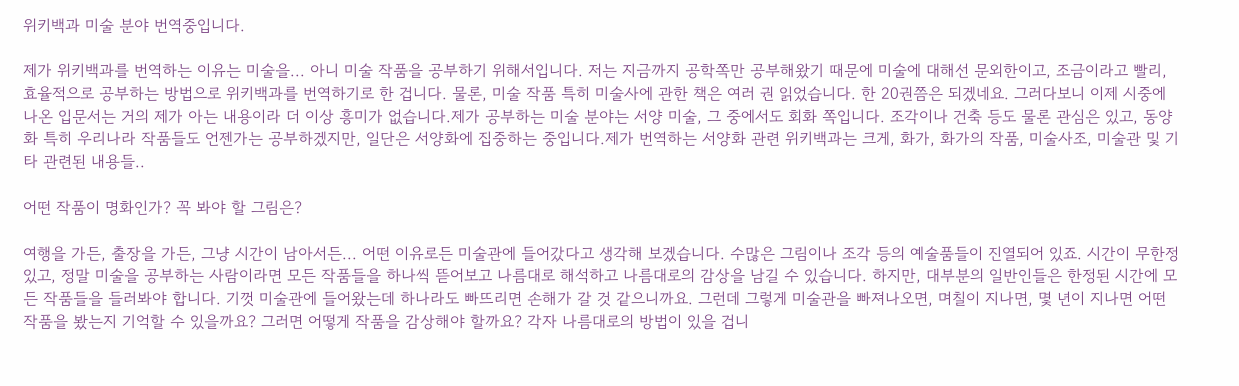위키백과 미술 분야 번역중입니다.

제가 위키백과를 번역하는 이유는 미술을... 아니 미술 작품을 공부하기 위해서입니다. 저는 지금까지 공학쪽만 공부해왔기 때문에 미술에 대해선 문외한이고, 조금이라고 빨리, 효율적으로 공부하는 방법으로 위키백과를 번역하기로 한 겁니다. 물론, 미술 작품 특히 미술사에 관한 책은 여러 권 읽었습니다. 한 20권쯤은 되겠네요. 그러다보니 이제 시중에 나온 입문서는 거의 제가 아는 내용이라 더 이상 흥미가 없습니다.제가 공부하는 미술 분야는 서양 미술, 그 중에서도 회화 쪽입니다. 조각이나 건축 등도 물론 관심은 있고, 동양화 특히 우리나라 작품들도 언젠가는 공부하겠지만, 일단은 서양화에 집중하는 중입니다.제가 번역하는 서양화 관련 위키백과는 크게, 화가, 화가의 작품, 미술사조, 미술관 및 기타 관련된 내용들..

어떤 작품이 명화인가? 꼭 봐야 할 그림은?

여행을 가든, 출장을 가든, 그냥 시간이 남아서든... 어떤 이유로든 미술관에 들어갔다고 생각해 보겠습니다. 수많은 그림이나 조각 등의 예술품들이 진열되어 있죠. 시간이 무한정 있고, 정말 미술을 공부하는 사람이라면 모든 작품들을 하나씩 뜯어보고 나름대로 해석하고 나름대로의 감상을 남길 수 있습니다. 하지만, 대부분의 일반인들은 한정된 시간에 모든 작품들을 들러봐야 합니다. 기껏 미술관에 들어왔는데 하나라도 빠뜨리면 손해가 갈 것 같으니까요. 그런데 그렇게 미술관을 빠져나오면, 며칠이 지나면, 몇 년이 지나면 어떤 작품을 봤는지 기억할 수 있을까요? 그러면 어떻게 작품을 감상해야 할까요? 각자 나름대로의 방법이 있을 겁니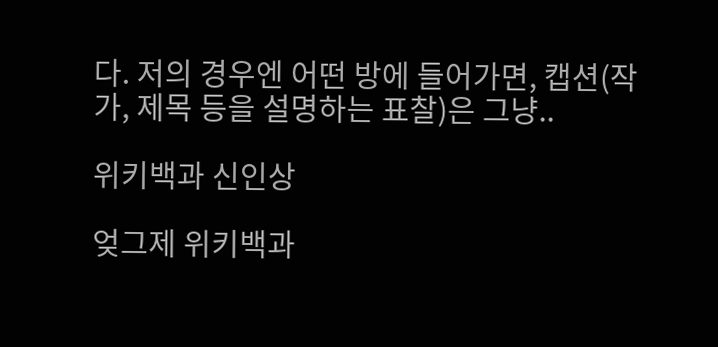다. 저의 경우엔 어떤 방에 들어가면, 캡션(작가, 제목 등을 설명하는 표찰)은 그냥..

위키백과 신인상

엊그제 위키백과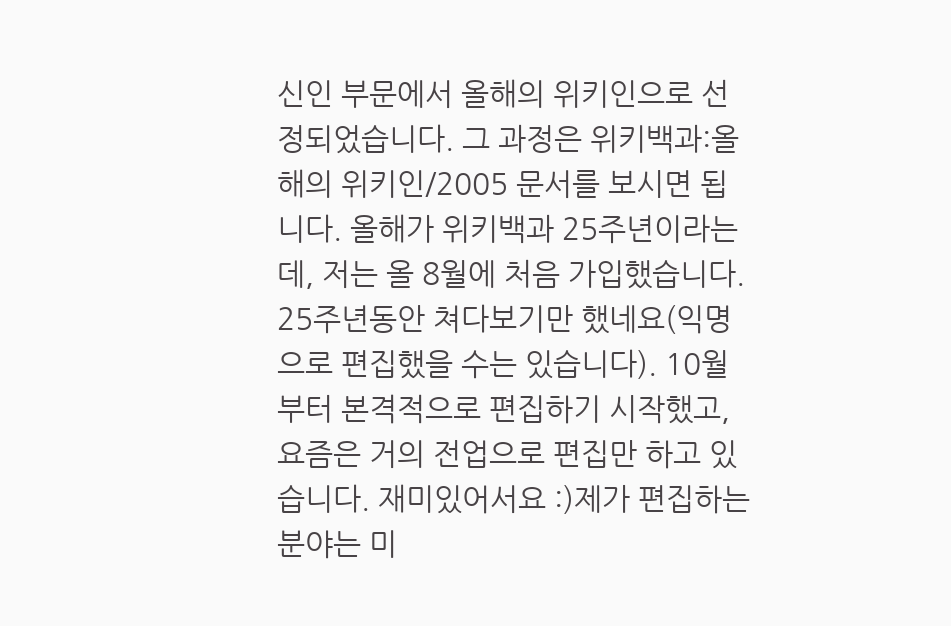신인 부문에서 올해의 위키인으로 선정되었습니다. 그 과정은 위키백과:올해의 위키인/2005 문서를 보시면 됩니다. 올해가 위키백과 25주년이라는데, 저는 올 8월에 처음 가입했습니다. 25주년동안 쳐다보기만 했네요(익명으로 편집했을 수는 있습니다). 10월부터 본격적으로 편집하기 시작했고, 요즘은 거의 전업으로 편집만 하고 있습니다. 재미있어서요 :)제가 편집하는 분야는 미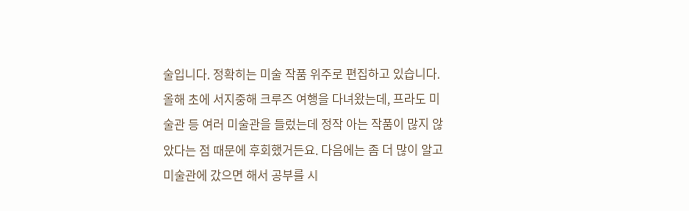술입니다. 정확히는 미술 작품 위주로 편집하고 있습니다. 올해 초에 서지중해 크루즈 여행을 다녀왔는데, 프라도 미술관 등 여러 미술관을 들렀는데 정작 아는 작품이 많지 않았다는 점 때문에 후회했거든요. 다음에는 좀 더 많이 알고 미술관에 갔으면 해서 공부를 시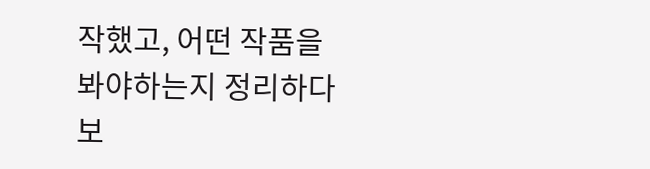작했고, 어떤 작품을 봐야하는지 정리하다보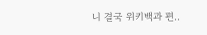니 결국 위키백과 편..